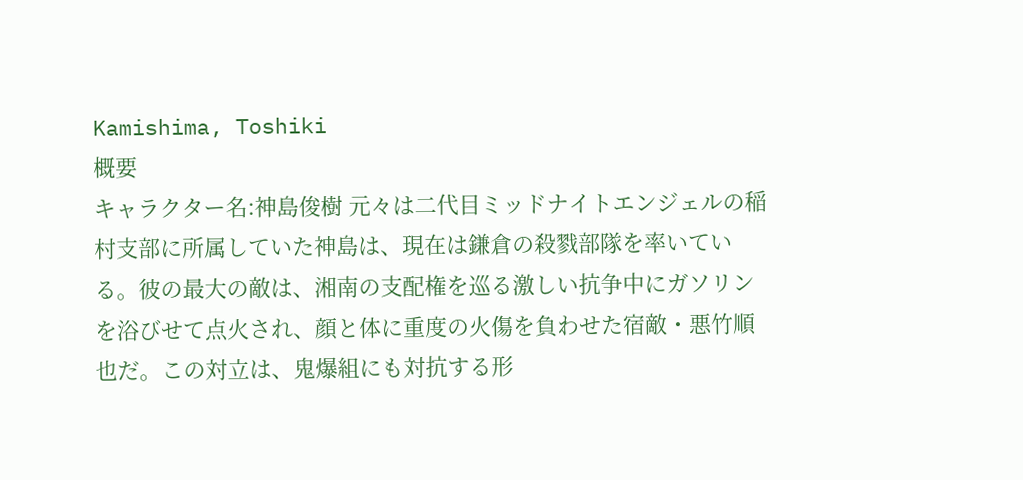Kamishima, Toshiki
概要
キャラクター名:神島俊樹 元々は二代目ミッドナイトエンジェルの稲村支部に所属していた神島は、現在は鎌倉の殺戮部隊を率いている。彼の最大の敵は、湘南の支配権を巡る激しい抗争中にガソリンを浴びせて点火され、顔と体に重度の火傷を負わせた宿敵・悪竹順也だ。この対立は、鬼爆組にも対抗する形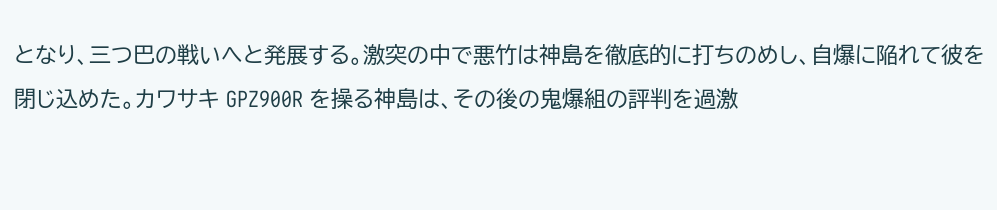となり、三つ巴の戦いへと発展する。激突の中で悪竹は神島を徹底的に打ちのめし、自爆に陥れて彼を閉じ込めた。カワサキ GPZ900R を操る神島は、その後の鬼爆組の評判を過激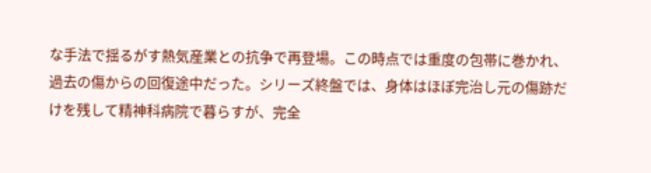な手法で揺るがす熱気産業との抗争で再登場。この時点では重度の包帯に巻かれ、過去の傷からの回復途中だった。シリーズ終盤では、身体はほぼ完治し元の傷跡だけを残して精神科病院で暮らすが、完全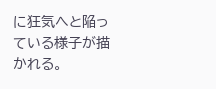に狂気へと陥っている様子が描かれる。